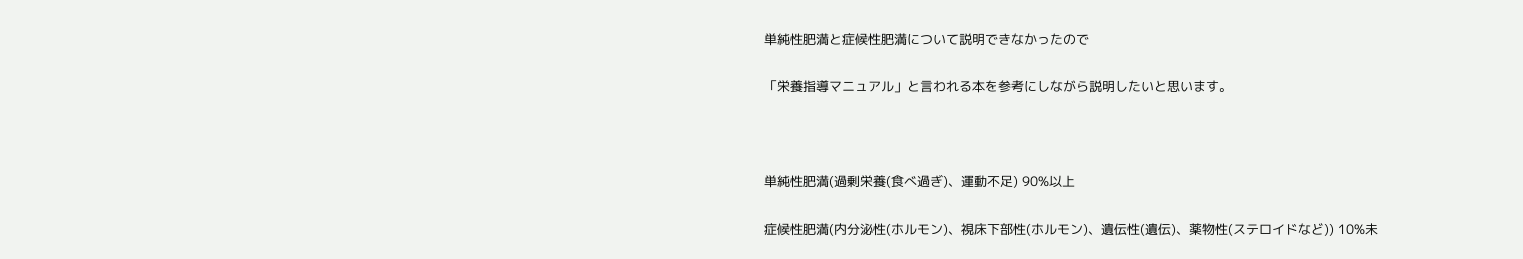単純性肥満と症候性肥満について説明できなかったので

「栄養指導マニュアル」と言われる本を参考にしながら説明したいと思います。



単純性肥満(過剰栄養(食べ過ぎ)、運動不足) 90%以上

症候性肥満(内分泌性(ホルモン)、視床下部性(ホルモン)、遺伝性(遺伝)、薬物性(ステロイドなど)) 10%未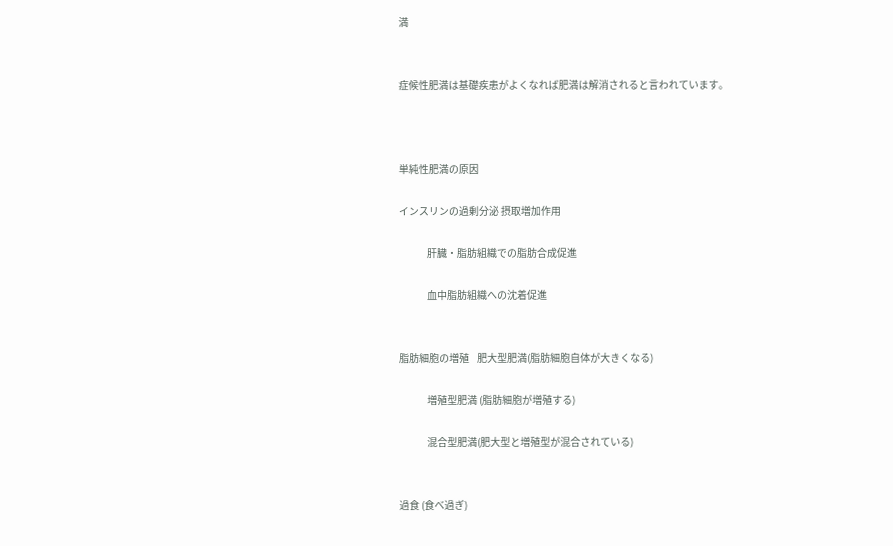満


症候性肥満は基礎疾患がよくなれば肥満は解消されると言われています。



単純性肥満の原因

インスリンの過剰分泌 摂取増加作用

              肝臓・脂肪組織での脂肪合成促進

              血中脂肪組織への沈着促進


脂肪細胞の増殖    肥大型肥満(脂肪細胞自体が大きくなる)

              増殖型肥満 (脂肪細胞が増殖する)

              混合型肥満(肥大型と増殖型が混合されている)


過食 (食べ過ぎ)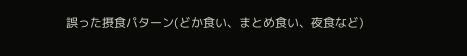誤った摂食パターン(どか食い、まとめ食い、夜食など)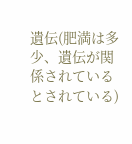遺伝(肥満は多少、遺伝が関係されているとされている)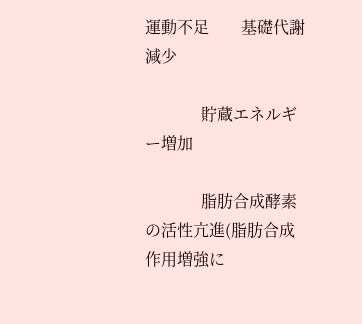運動不足        基礎代謝 減少

              貯蔵エネルギー増加

              脂肪合成酵素の活性亢進(脂肪合成作用増強に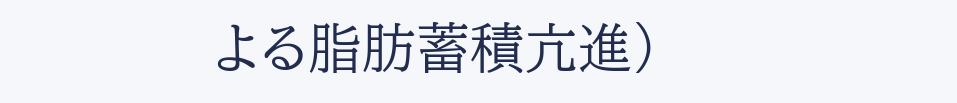よる脂肪蓄積亢進)